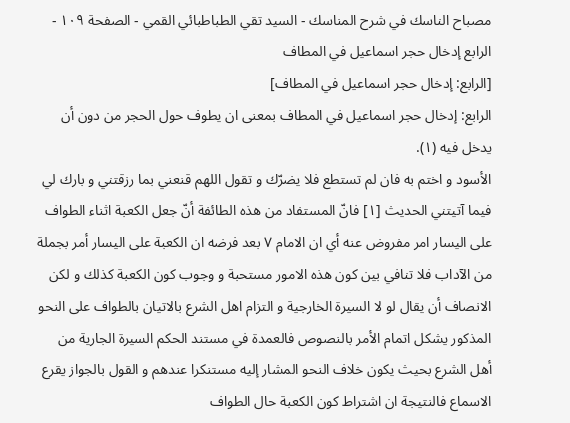مصباح الناسك في شرح المناسك - السيد تقي الطباطبائي القمي - الصفحة ١٠٩ - الرابع إدخال حجر اسماعيل في المطاف
[الرابع: إدخال حجر اسماعيل في المطاف]
الرابع: إدخال حجر اسماعيل في المطاف بمعنى ان يطوف حول الحجر من دون أن يدخل فيه (١).
الأسود و اختم به فان لم تستطع فلا يضرّك و تقول اللهم قنعني بما رزقتني و بارك لي فيما آتيتني الحديث [١] فانّ المستفاد من هذه الطائفة أنّ جعل الكعبة اثناء الطواف على اليسار امر مفروض عنه أي ان الامام ٧ بعد فرضه ان الكعبة على اليسار أمر بجملة من الآداب فلا تنافي بين كون هذه الامور مستحبة و وجوب كون الكعبة كذلك و لكن الانصاف أن يقال لو لا السيرة الخارجية و التزام اهل الشرع بالاتيان بالطواف على النحو المذكور يشكل اتمام الأمر بالنصوص فالعمدة في مستند الحكم السيرة الجارية من أهل الشرع بحيث يكون خلاف النحو المشار إليه مستنكرا عندهم و القول بالجواز يقرع الاسماع فالنتيجة ان اشتراط كون الكعبة حال الطواف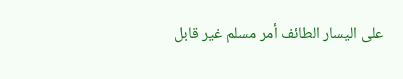على اليسار الطائف أمر مسلم غير قابل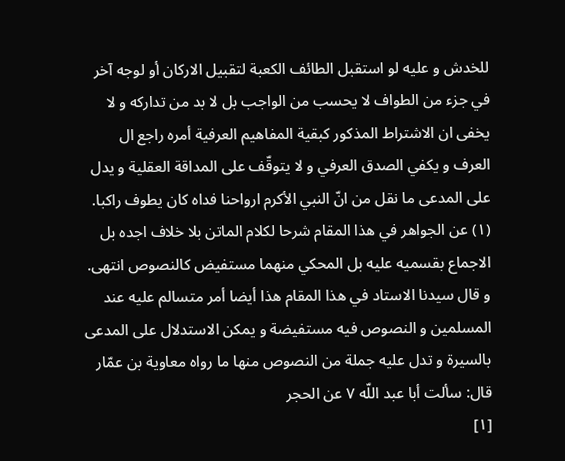للخدش و عليه لو استقبل الطائف الكعبة لتقبيل الاركان أو لوجه آخر في جزء من الطواف لا يحسب من الواجب بل لا بد من تداركه و لا يخفى ان الاشتراط المذكور كبقية المفاهيم العرفية أمره راجع ال العرف و يكفي الصدق العرفي و لا يتوقّف على المداقة العقلية و يدل على المدعى ما نقل من انّ النبي الأكرم ارواحنا فداه كان يطوف راكبا.
(١) عن الجواهر في هذا المقام شرحا لكلام الماتن بلا خلاف اجده بل الاجماع بقسميه عليه بل المحكي منهما مستفيض كالنصوص انتهى.
و قال سيدنا الاستاد في هذا المقام هذا أيضا أمر متسالم عليه عند المسلمين و النصوص فيه مستفيضة و يمكن الاستدلال على المدعى بالسيرة و تدل عليه جملة من النصوص منها ما رواه معاوية بن عمّار قال: سألت أبا عبد اللّه ٧ عن الحجر
[١]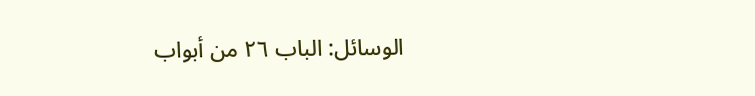الوسائل: الباب ٢٦ من أبواب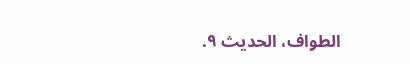الطواف، الحديث ٩.